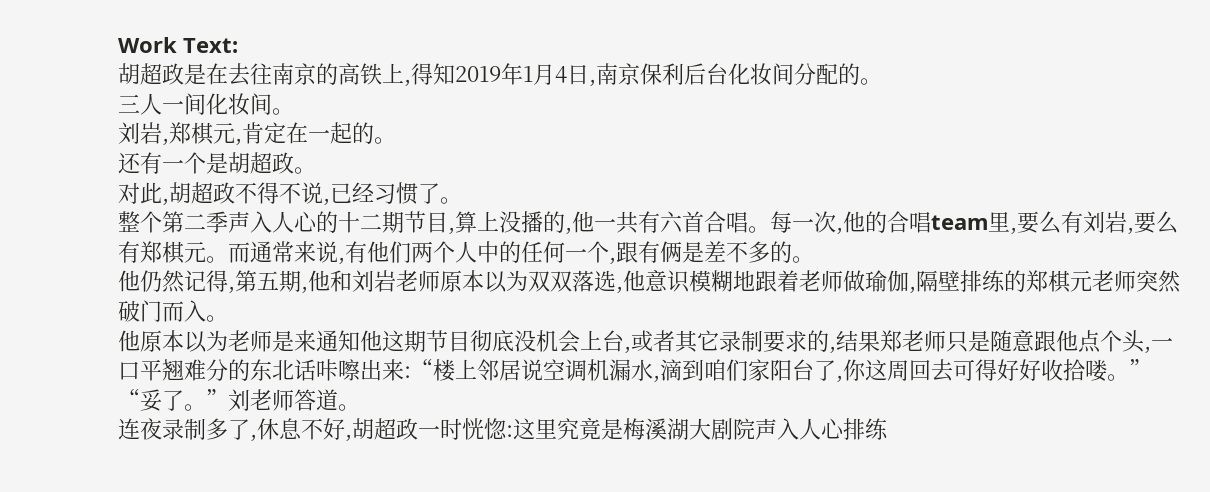Work Text:
胡超政是在去往南京的高铁上,得知2019年1月4日,南京保利后台化妆间分配的。
三人一间化妆间。
刘岩,郑棋元,肯定在一起的。
还有一个是胡超政。
对此,胡超政不得不说,已经习惯了。
整个第二季声入人心的十二期节目,算上没播的,他一共有六首合唱。每一次,他的合唱team里,要么有刘岩,要么有郑棋元。而通常来说,有他们两个人中的任何一个,跟有俩是差不多的。
他仍然记得,第五期,他和刘岩老师原本以为双双落选,他意识模糊地跟着老师做瑜伽,隔壁排练的郑棋元老师突然破门而入。
他原本以为老师是来通知他这期节目彻底没机会上台,或者其它录制要求的,结果郑老师只是随意跟他点个头,一口平翘难分的东北话咔嚓出来:“楼上邻居说空调机漏水,滴到咱们家阳台了,你这周回去可得好好收拾喽。”
“妥了。”刘老师答道。
连夜录制多了,休息不好,胡超政一时恍惚:这里究竟是梅溪湖大剧院声入人心排练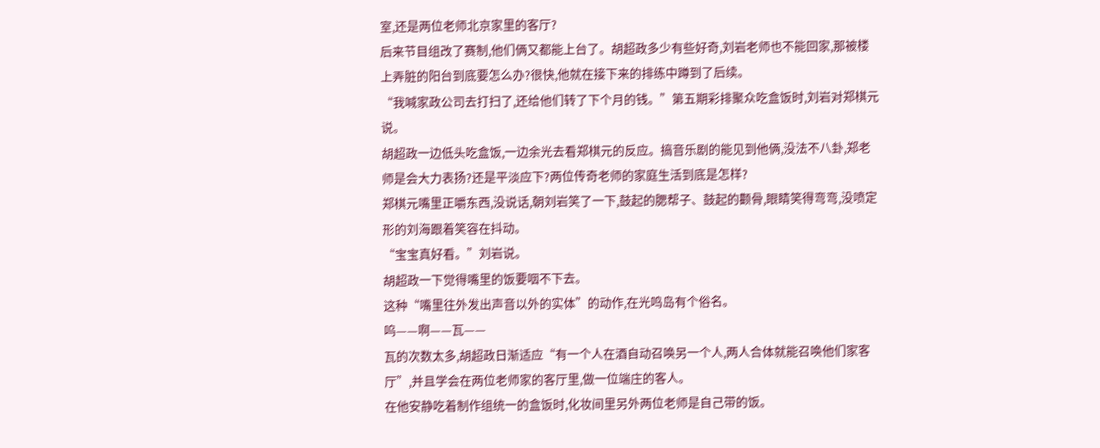室,还是两位老师北京家里的客厅?
后来节目组改了赛制,他们俩又都能上台了。胡超政多少有些好奇,刘岩老师也不能回家,那被楼上弄脏的阳台到底要怎么办?很快,他就在接下来的排练中蹲到了后续。
“我喊家政公司去打扫了,还给他们转了下个月的钱。”第五期彩排聚众吃盒饭时,刘岩对郑棋元说。
胡超政一边低头吃盒饭,一边余光去看郑棋元的反应。搞音乐剧的能见到他俩,没法不八卦,郑老师是会大力表扬?还是平淡应下?两位传奇老师的家庭生活到底是怎样?
郑棋元嘴里正嚼东西,没说话,朝刘岩笑了一下,鼓起的腮帮子、鼓起的颧骨,眼睛笑得弯弯,没喷定形的刘海跟着笑容在抖动。
“宝宝真好看。”刘岩说。
胡超政一下觉得嘴里的饭要咽不下去。
这种“嘴里往外发出声音以外的实体”的动作,在光鸣岛有个俗名。
呜——啊——瓦——
瓦的次数太多,胡超政日渐适应“有一个人在酒自动召唤另一个人,两人合体就能召唤他们家客厅”,并且学会在两位老师家的客厅里,做一位端庄的客人。
在他安静吃着制作组统一的盒饭时,化妆间里另外两位老师是自己带的饭。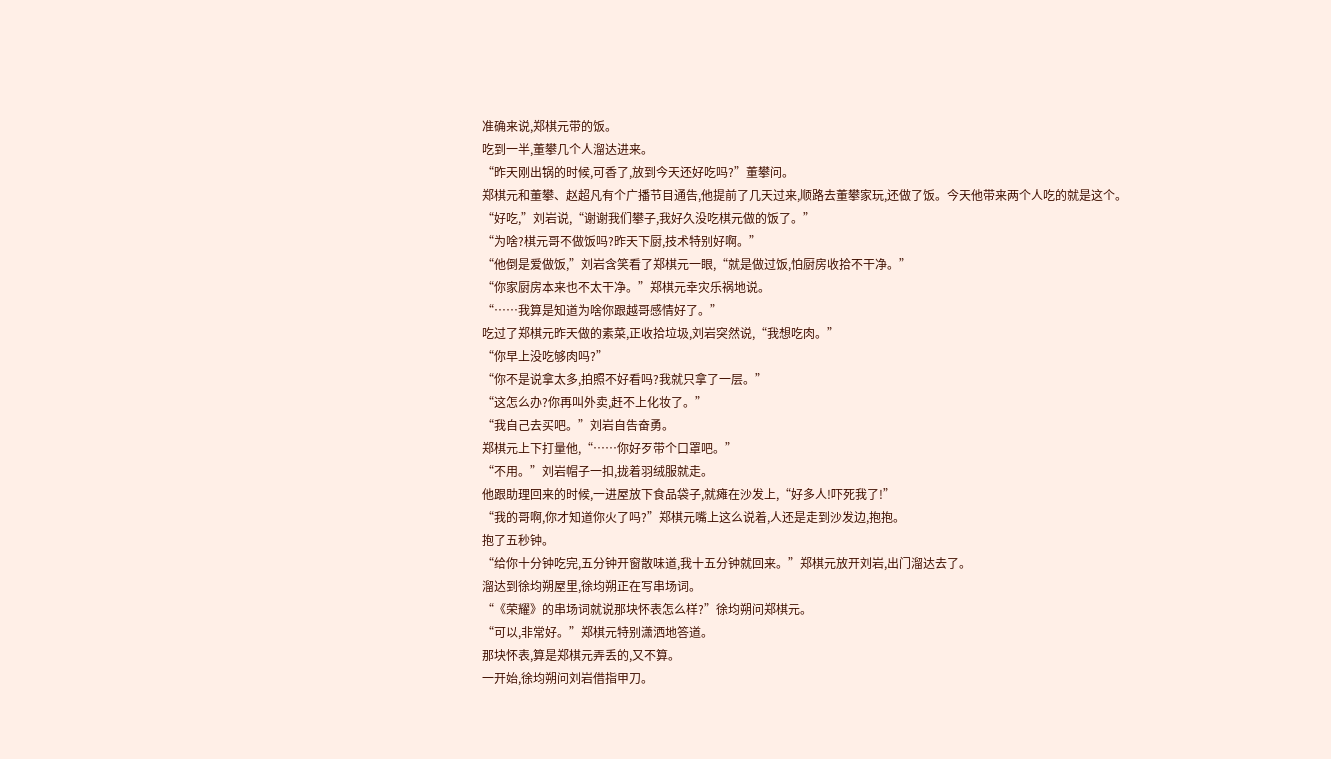准确来说,郑棋元带的饭。
吃到一半,董攀几个人溜达进来。
“昨天刚出锅的时候,可香了,放到今天还好吃吗?”董攀问。
郑棋元和董攀、赵超凡有个广播节目通告,他提前了几天过来,顺路去董攀家玩,还做了饭。今天他带来两个人吃的就是这个。
“好吃,”刘岩说,“谢谢我们攀子,我好久没吃棋元做的饭了。”
“为啥?棋元哥不做饭吗?昨天下厨,技术特别好啊。”
“他倒是爱做饭,”刘岩含笑看了郑棋元一眼,“就是做过饭,怕厨房收拾不干净。”
“你家厨房本来也不太干净。”郑棋元幸灾乐祸地说。
“……我算是知道为啥你跟越哥感情好了。”
吃过了郑棋元昨天做的素菜,正收拾垃圾,刘岩突然说,“我想吃肉。”
“你早上没吃够肉吗?”
“你不是说拿太多,拍照不好看吗?我就只拿了一层。”
“这怎么办?你再叫外卖,赶不上化妆了。”
“我自己去买吧。”刘岩自告奋勇。
郑棋元上下打量他,“……你好歹带个口罩吧。”
“不用。”刘岩帽子一扣,拢着羽绒服就走。
他跟助理回来的时候,一进屋放下食品袋子,就瘫在沙发上,“好多人!吓死我了!”
“我的哥啊,你才知道你火了吗?”郑棋元嘴上这么说着,人还是走到沙发边,抱抱。
抱了五秒钟。
“给你十分钟吃完,五分钟开窗散味道,我十五分钟就回来。”郑棋元放开刘岩,出门溜达去了。
溜达到徐均朔屋里,徐均朔正在写串场词。
“《荣耀》的串场词就说那块怀表怎么样?”徐均朔问郑棋元。
“可以,非常好。”郑棋元特别潇洒地答道。
那块怀表,算是郑棋元弄丢的,又不算。
一开始,徐均朔问刘岩借指甲刀。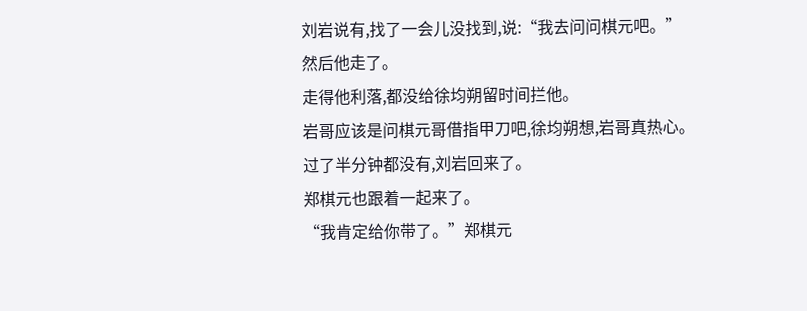刘岩说有,找了一会儿没找到,说:“我去问问棋元吧。”
然后他走了。
走得他利落,都没给徐均朔留时间拦他。
岩哥应该是问棋元哥借指甲刀吧,徐均朔想,岩哥真热心。
过了半分钟都没有,刘岩回来了。
郑棋元也跟着一起来了。
“我肯定给你带了。”郑棋元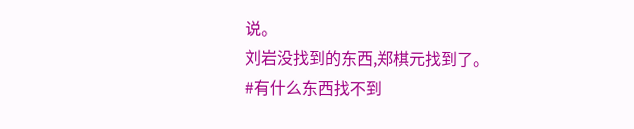说。
刘岩没找到的东西,郑棋元找到了。
#有什么东西找不到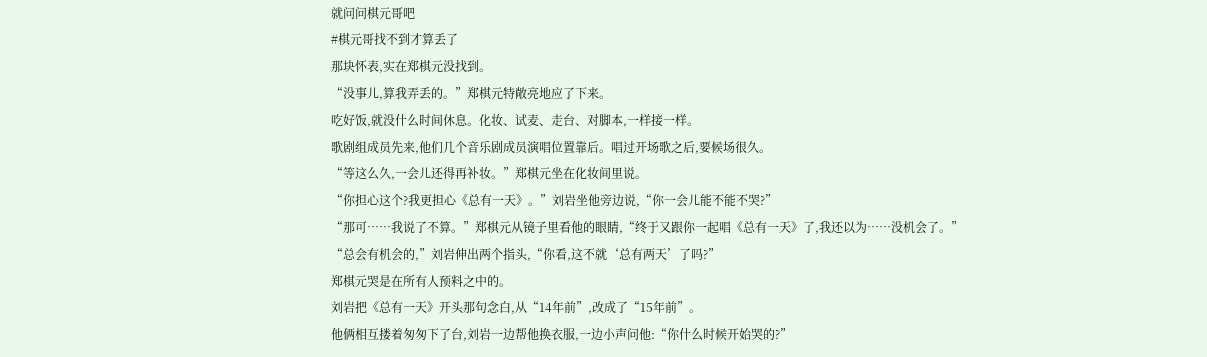就问问棋元哥吧
#棋元哥找不到才算丢了
那块怀表,实在郑棋元没找到。
“没事儿,算我弄丢的。”郑棋元特敞亮地应了下来。
吃好饭,就没什么时间休息。化妆、试麦、走台、对脚本,一样接一样。
歌剧组成员先来,他们几个音乐剧成员演唱位置靠后。唱过开场歌之后,要候场很久。
“等这么久,一会儿还得再补妆。”郑棋元坐在化妆间里说。
“你担心这个?我更担心《总有一天》。”刘岩坐他旁边说,“你一会儿能不能不哭?”
“那可……我说了不算。”郑棋元从镜子里看他的眼睛,“终于又跟你一起唱《总有一天》了,我还以为……没机会了。”
“总会有机会的,”刘岩伸出两个指头,“你看,这不就‘总有两天’了吗?”
郑棋元哭是在所有人预料之中的。
刘岩把《总有一天》开头那句念白,从“14年前”,改成了“15年前”。
他俩相互搂着匆匆下了台,刘岩一边帮他换衣服,一边小声问他:“你什么时候开始哭的?”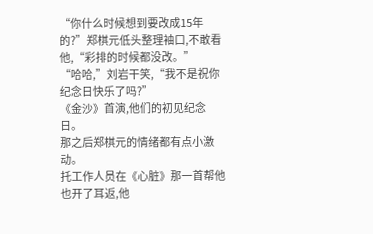“你什么时候想到要改成15年的?”郑棋元低头整理袖口,不敢看他,“彩排的时候都没改。”
“哈哈,”刘岩干笑,“我不是祝你纪念日快乐了吗?”
《金沙》首演,他们的初见纪念日。
那之后郑棋元的情绪都有点小激动。
托工作人员在《心脏》那一首帮他也开了耳返,他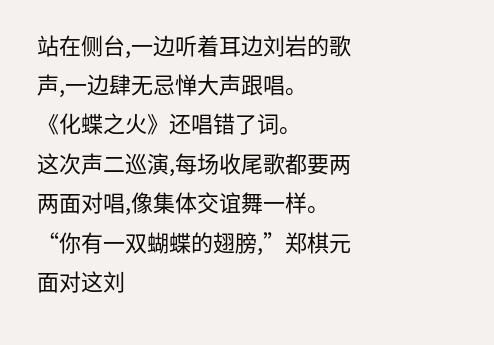站在侧台,一边听着耳边刘岩的歌声,一边肆无忌惮大声跟唱。
《化蝶之火》还唱错了词。
这次声二巡演,每场收尾歌都要两两面对唱,像集体交谊舞一样。
“你有一双蝴蝶的翅膀,”郑棋元面对这刘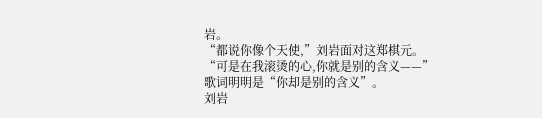岩。
“都说你像个天使,”刘岩面对这郑棋元。
“可是在我滚烫的心,你就是别的含义——”
歌词明明是“你却是别的含义”。
刘岩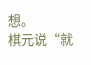想。
棋元说“就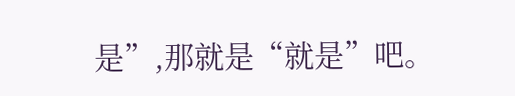是”,那就是“就是”吧。